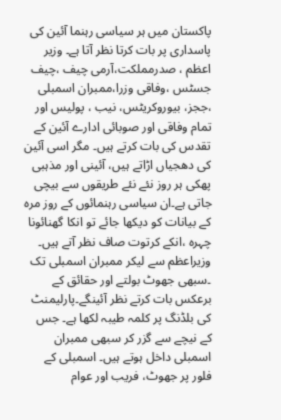پاکستان میں ہر سیاسی رہنما آئین کی پاسداری پر بات کرتا نظر آتا ہے۔ وزیر اعظم ، صدرمملکت،آرمی چیف ،چیف جسٹس ،وفاقی وزرا،ممبران اسمبلی ،ججز، بیوروکریٹس، نیب ، پولیس اور تمام وفاقی اور صوبائی ادارے آئین کے تقدس کی بات کرتے ہیں۔ مگر اسی آئین کی دھجیاں اڑاتے ہیں، آئینی اور مذہبی پھکی ہر روز نئے نئے طریقوں سے بیچی جاتی ہے۔ان سیاسی رہنمائوں کے روز مرہ کے بیانات کو دیکھا جائے تو انکا گھنائونا چہرہ ،انکے کرتوت صاف نظر آتے ہیں۔ وزیراعظم سے لیکر ممبران اسمبلی تک ۔سبھی جھوٹ بولتے اور حقائق کے برعکس بات کرتے نظر آئینگے۔پارلیمنٹ کی بلڈنگ پر کلمہ طیبہ لکھا ہے۔ جس کے نیچے سے گزر کر سبھی ممبران اسمبلی داخل ہوتے ہیں۔ اسمبلی کے فلور پر جھوٹ، فریب اور عوام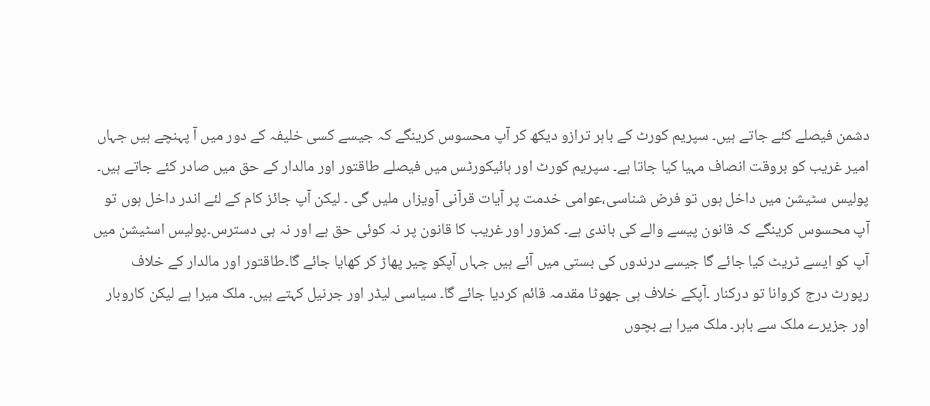دشمن فیصلے کئے جاتے ہیں۔ سپریم کورٹ کے باہر ترازو دیکھ کر آپ محسوس کرینگے کہ جیسے کسی خلیفہ کے دور میں آ پہنچے ہیں جہاں امیر غریب کو بروقت انصاف مہیا کیا جاتا ہے۔ سپریم کورٹ اور ہائیکورٹس میں فیصلے طاقتور اور مالدار کے حق میں صادر کئے جاتے ہیں۔ پولیس سٹیشن میں داخل ہوں تو فرض شناسی،عوامی خدمت پر آیات قرآنی آویزاں ملیں گی ۔ لیکن آپ جائز کام کے لئے اندر داخل ہوں تو آپ محسوس کرینگے کہ قانون پیسے والے کی باندی ہے۔ کمزور اور غریب کا قانون پر نہ کوئی حق ہے اور نہ ہی دسترس۔پولیس اسٹیشن میں آپ کو ایسے ٹریٹ کیا جائے گا جیسے درندوں کی بستی میں آئے ہیں جہاں آپکو چیر پھاڑ کر کھایا جائے گا۔طاقتور اور مالدار کے خلاف رپورٹ درج کروانا تو درکنار ۔آپکے خلاف ہی جھوٹا مقدمہ قائم کردیا جائے گا۔ سیاسی لیڈر اور جرنیل کہتے ہیں۔ ملک میرا ہے لیکن کاروبار اور جزیرے ملک سے باہر۔ ملک میرا ہے بچوں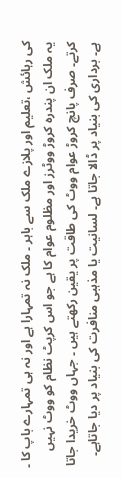کی رہائش ،تعلیم اور پلازے ملک سے باہر ۔ ملک نہ تمہارا ہے اور نہ ہی تمہارے باپ کا ۔ یہ ملک ان پندرہ کروڑ ووٹرز اور مظلوم عوام کا ہے جو اس کرپٹ نظام کو ووٹ نہیں کرتے۔ صرف پانچ کروڑ عوام ووٹ کی طاقت پر یقین رکھتے ہیں ۔ جہاں ووٹ خریدا جاتا ہے۔ برداری کی بنیاد پر ڈالا جاتا ہے۔ لسانیت یا مذہبی منافرت کی بنیاد پر دیا جاتاہے۔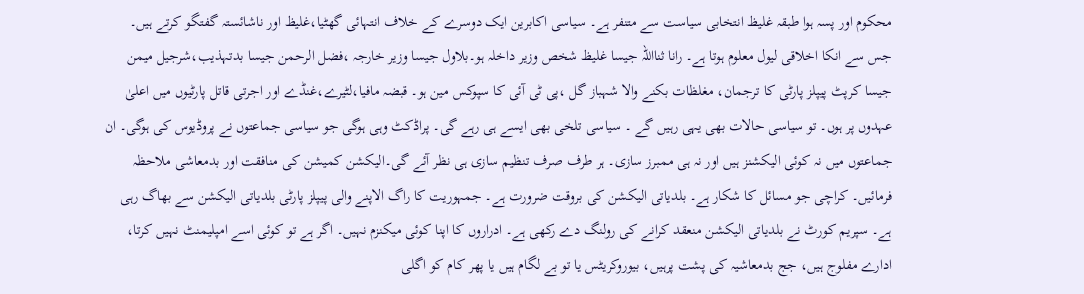محکوم اور پسہ ہوا طبقہ غلیظ انتخابی سیاست سے متنفر ہے۔ سیاسی اکابرین ایک دوسرے کے خلاف انتہائی گھٹیا،غلیظ اور ناشائستہ گفتگو کرتے ہیں۔ جس سے انکا اخلاقی لیول معلوم ہوتا ہے۔ رانا ثنااللہ جیسا غلیظ شخص وزیر داخلہ ہو۔بلاول جیسا وزیر خارجہ ،فضل الرحمن جیسا بدتہذیب،شرجیل میمن جیسا کرپٹ پیپلز پارٹی کا ترجمان، مغلظات بکنے والا شہباز گل ،پی ٹی آئی کا سپوکس مین ہو۔ قبضہ مافیا،لٹیرے،غنڈے اور اجرتی قاتل پارٹیوں میں اعلیٰ عہدوں پر ہوں۔ تو سیاسی حالات بھی یہی رہیں گے ۔ سیاسی تلخی بھی ایسے ہی رہے گی۔ پراڈکٹ وہی ہوگی جو سیاسی جماعتوں نے پروڈیوس کی ہوگی۔ ان جماعتوں میں نہ کوئی الیکشنز ہیں اور نہ ہی ممبرز سازی۔ ہر طرف صرف تنظیم سازی ہی نظر آئے گی۔الیکشن کمیشن کی منافقت اور بدمعاشی ملاحظہ فرمائیں۔ کراچی جو مسائل کا شکار ہے۔ بلدیاتی الیکشن کی بروقت ضرورت ہے۔ جمہوریت کا راگ الاپنے والی پیپلز پارٹی بلدیاتی الیکشن سے بھاگ رہی ہے۔ سپریم کورٹ نے بلدیاتی الیکشن منعقد کرانے کی رولنگ دے رکھی ہے۔ ادراروں کا اپنا کوئی میکنزم نہیں۔ اگر ہے تو کوئی اسے امپلیمنٹ نہیں کرتا، ادارے مفلوج ہیں، جج بدمعاشیہ کی پشت پرہیں، بیوروکریٹس یا تو بے لگام ہیں یا پھر کام کو اگلی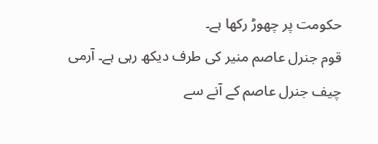حکومت پر چھوڑ رکھا ہے۔
قوم جنرل عاصم منیر کی طرف دیکھ رہی ہے۔ آرمی چیف جنرل عاصم کے آنے سے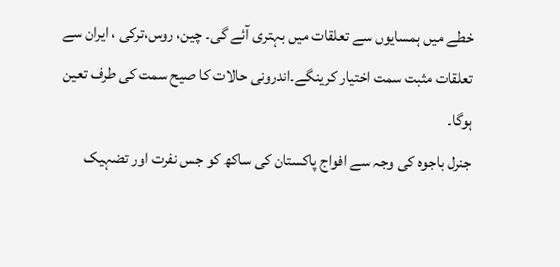خطے میں ہمسایوں سے تعلقات میں بہتری آئے گی۔ چین، روس،ترکی ، ایران سے تعلقات مثبت سمت اختیار کرینگے۔اندرونی حالات کا صیح سمت کی طرف تعین ہوگا۔
جنرل باجوہ کی وجہ سے افواج پاکستان کی ساکھ کو جس نفرت اور تضہیک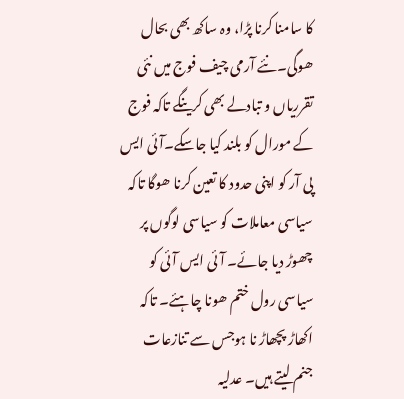کا سامنا کرنا پڑا، وہ ساکھ بھی بحال ھوگی۔نئے آرمی چیف فوج میں نئی تقرریاں و تبادلے بھی کرینگے تاکہ فوج کے مورال کو بلند کیا جاسکے۔آئی ایس پی آر کو اپنی حدود کا تعین کرنا ھوگا تاکہ سیاسی معاملات کو سیاسی لوگوں پر چھوڑ دیا جائے۔ آئی ایس آئی کو سیاسی رول ختم ھونا چاہئے۔ تاکہ اکھاڑ پچھاڑ نا ہوجس سے تنازعات جنم لیتے ہیں۔ عدلیہ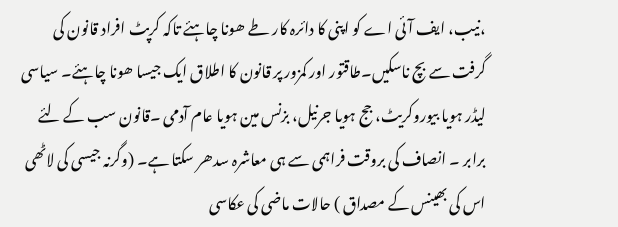،نیب، ایف آئی اے کو اپنی کا دائرہ کار طے ھونا چاہئے تاکہ کرپٹ افراد قانون کی گرفت سے بچ ناسکیں۔طاقتور اور کمزور پر قانون کا اطلاق ایک جیسا ھونا چاہئے۔ سیاسی لیڈر ہویا بیوروکریٹ، جج ہویا جرنیل، بزنس مین ہویا عام آدمی ۔قانون سب کے لئے برابر ۔ انصاف کی بروقت فراہمی سے ہی معاشرہ سدھر سکتا ہے۔ (وگرنہ جیسی کی لاٹھی اس کی بھینس کے مصداق ) حالات ماضی کی عکاسی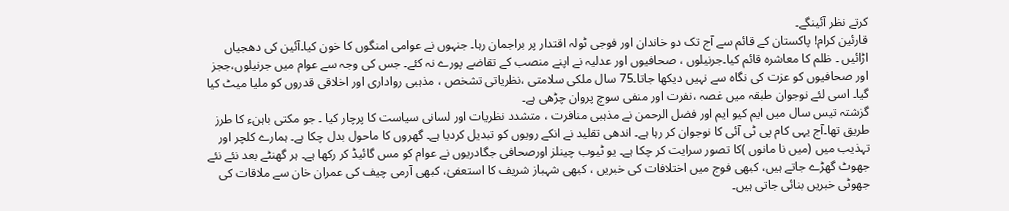کرتے نظر آئینگے۔
قارئین کرام! پاکستان کے قائم سے آج تک دو خاندان اور فوجی ٹولہ اقتدار پر براجمان رہا۔ جنہوں نے عوامی امنگوں کا خون کیا۔آئین کی دھجیاں اڑائیں ۔ ظلم کا معاشرہ قائم کیا۔جرنیلوں ، صحافیوں اور عدلیہ نے اپنے منصب کے تقاضے پورے نہ کئے۔ جس کی وجہ سے عوام میں جرنیلوں،ججز اور صحافیوں کو عزت کی نگاہ سے نہیں دیکھا جاتا۔75 سال ملکی سلامتی ،نظریاتی تشخص ، مذہبی رواداری اور اخلاقی قدروں کو ملیا میٹ کیا گیا۔ اسی لئے نوجوان طبقہ میں غصہ ،نفرت اور منفی سوچ پروان چڑھی ہے۔
گزشتہ تیس سال میں ایم کیو ایم اور فضل الرحمن نے مذہبی منافرت ، متشدد نظریات اور لسانی سیاست کا پرچار کیا ۔ جو مکتی باہنء کا طرز طریق تھا۔آج یہی کام پی ٹی آئی کا نوجوان کر رہا ہے۔ اندھی تقلید نے انکے رویوں کو تبدیل کردیا ہے۔ گھروں کا ماحول بدل چکا ہے۔ ہمارے کلچر اور تہذیب میں (میں نا مانوں )کا تصور سرایت کر چکا ہے۔ یو ٹیوب چینلز اورصحافی جگادریوں نے عوام کو مس گائیڈ کر رکھا ہے۔ ہر گھنٹے بعد نئے نئے جھوٹ گھڑے جاتے ہیں، کبھی فوج میں اختلافات کی خبریں ، کبھی شہباز شریف کا استعفیٰ، کبھی آرمی چیف کی عمران خان سے ملاقات کی جھوٹی خبریں بنائی جاتی ہیں۔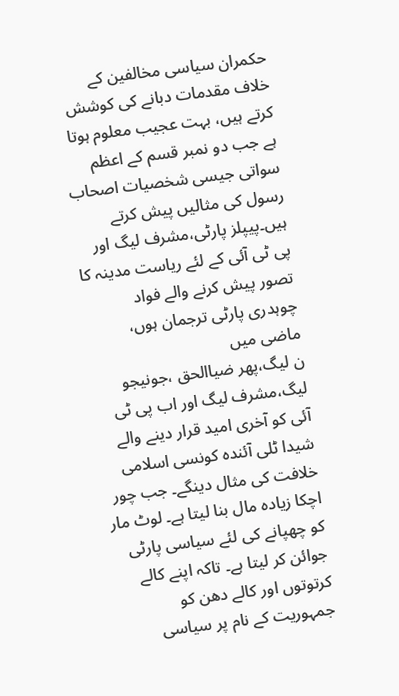حکمران سیاسی مخالفین کے خلاف مقدمات دبانے کی کوشش کرتے ہیں، بہت عجیب معلوم ہوتا ہے جب دو نمبر قسم کے اعظم سواتی جیسی شخصیات اصحاب رسول کی مثالیں پیش کرتے ہیں۔پیپلز پارٹی،مشرف لیگ اور پی ٹی آئی کے لئے ریاست مدینہ کا تصور پیش کرنے والے فواد چوہدری پارٹی ترجمان ہوں، ماضی میں
ن لیگ،پھر ضیاالحق ،جونیجو لیگ،مشرف لیگ اور اب پی ٹی آئی کو آخری امید قرار دینے والے شیدا ٹلی آئندہ کونسی اسلامی خلافت کی مثال دینگے۔ جب چور اچکا زیادہ مال بنا لیتا ہے۔ لوٹ مار کو چھپانے کی لئے سیاسی پارٹی جوائن کر لیتا ہے۔ تاکہ اپنے کالے کرتوتوں اور کالے دھن کو جمہوریت کے نام پر سیاسی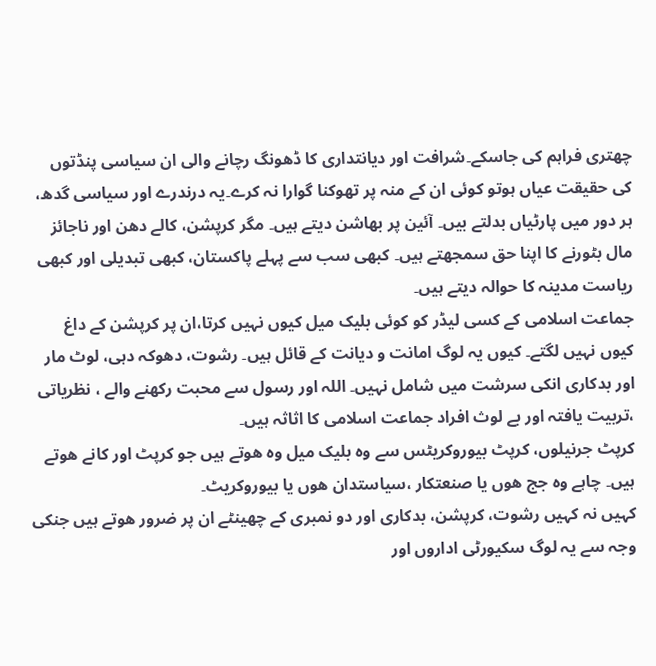چھتری فراہم کی جاسکے۔شرافت اور دیانتداری کا ڈھونگ رچانے والی ان سیاسی پنڈتوں کی حقیقت عیاں ہوتو کوئی ان کے منہ پر تھوکنا گوارا نہ کرے۔یہ درندرے اور سیاسی گدھ، ہر دور میں پارٹیاں بدلتے بیں۔ آئین پر بھاشن دیتے ہیں۔ مگر کرپشن، کالے دھن اور ناجائز مال بٹورنے کا اپنا حق سمجھتے ہیں۔ کبھی سب سے پہلے پاکستان، کبھی تبدیلی اور کبھی ریاست مدینہ کا حوالہ دیتے ہیں۔
جماعت اسلامی کے کسی لیڈر کو کوئی بلیک میل کیوں نہیں کرتا،ان پر کرپشن کے داغ کیوں نہیں لگتے۔ کیوں یہ لوگ امانت و دیانت کے قائل ہیں۔ رشوت، دھوکہ دہی، لوٹ مار اور بدکاری انکی سرشت میں شامل نہیں۔ اللہ اور رسول سے محبت رکھنے والے ، نظریاتی ،تربیت یافتہ اور بے لوث افراد جماعت اسلامی کا اثاثہ ہیں۔
کرپٹ جرنیلوں، کرپٹ بیوروکریٹس سے وہ بلیک میل وہ ھوتے ہیں جو کرپٹ اور کانے ھوتے ہیں۔ چاہے وہ جج ھوں یا صنعتکار ،سیاستدان ھوں یا بیوروکریٹ۔
کہیں نہ کہیں رشوت، کرپشن، بدکاری اور دو نمبری کے چھینٹے ان پر ضرور ھوتے ہیں جنکی وجہ سے یہ لوگ سکیورٹی اداروں اور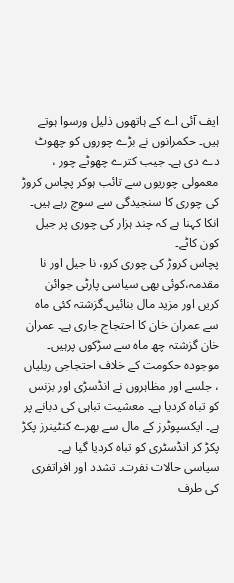ایف آئی اے کے ہاتھوں ذلیل ورسوا ہوتے ہیں۔ حکمرانوں نے بڑے چوروں کو چھوٹ دے دی ہے۔ جیب کترے چھوٹے چور ، معمولی چوریوں سے تائب ہوکر پچاس کروڑ کی چوری کا سنجیدگی سے سوچ رہے ہیں۔ انکا کہنا ہے کہ چند ہزار کی چوری پر جیل کون کاٹے۔
پچاس کروڑ کی چوری کرو، نا جیل اور نا مقدمہ،کوئی بھی سیاسی پارٹی جوائن کریں اور مزید مال بنائیں۔گزشتہ کئی ماہ سے عمران خان کا احتجاج جاری ہے۔ عمران خان گزشتہ چھ ماہ سے سڑکوں پرہیں۔ موجودہ حکومت کے خلاف احتجاجی ریلیاں ، جلسے اور مظاہروں نے انڈسڑی اور بزنس کو تباہ کردیا ہے۔ معشیت تباہی کی دبانے پر ہے۔ ایکسپوٹرز کے مال سے بھرے کنٹینرز پکڑ پکڑ کر انڈسٹری کو تباہ کردیا گیا ہے۔ سیاسی حالات نفرت۔ تشدد اور افراتفری کی طرف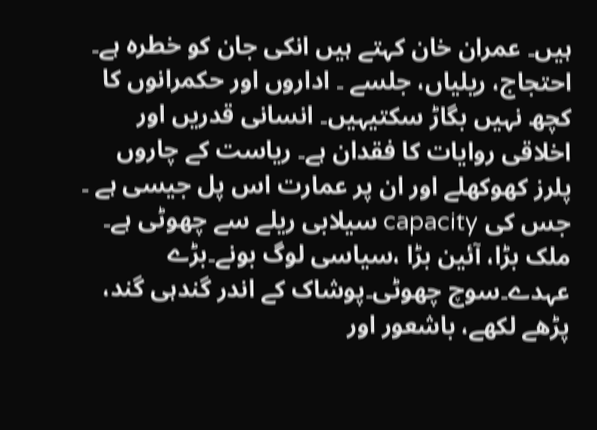ہیں۔ عمران خان کہتے ہیں انکی جان کو خطرہ ہے۔ احتجاج، ریلیاں، جلسے ۔ اداروں اور حکمرانوں کا کچھ نہیں بگاڑ سکتیہیں۔ انسانی قدریں اور اخلاقی روایات کا فقدان ہے۔ ریاست کے چاروں پلرز کھوکھلے اور ان پر عمارت اس پل جیسی ہے ۔ جس کی capacity سیلابی ریلے سے چھوٹی ہے۔ ملک بڑا، آئین بڑا ،سیاسی لوگ بونے۔بڑے عہدے۔سوچ چھوٹی۔پوشاک کے اندر گندہی گند، پڑھے لکھے، باشعور اور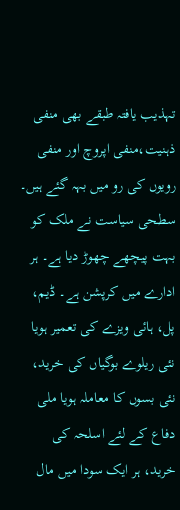تہذیب یافتہ طبقے بھی منفی ذہنیت،منفی اپروچ اور منفی رویوں کی رو میں بہہ گئے ہیں۔ سطحی سیاست نے ملک کو بہت پیچھے چھوڑ دیا ہے۔ ہر ادارے میں کرپشن ہے۔ ڈیم، پل، ہائی ویزے کی تعمیر ہویا نئی ریلوے بوگیاں کی خرید، نئی بسوں کا معاملہ ہویا ملی دفاع کے لئے اسلحہ کی خرید، ہر ایک سودا میں مال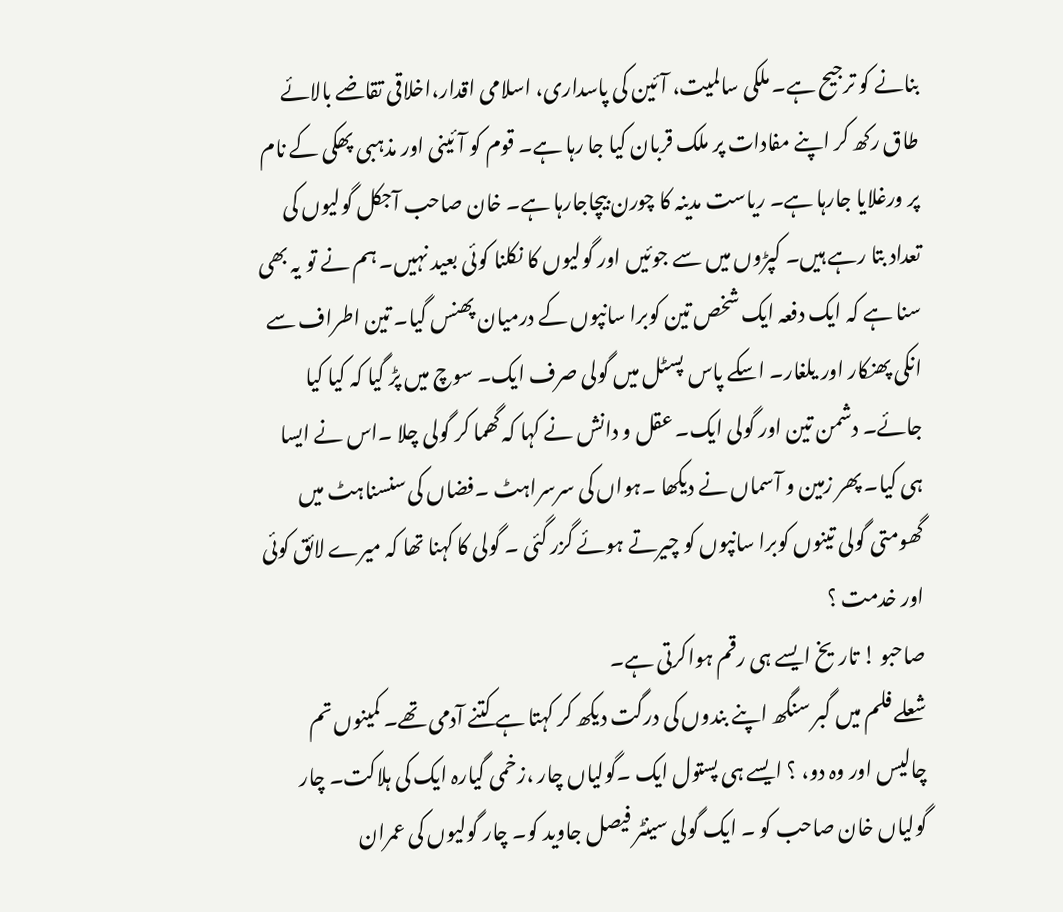بنانے کو ترجیح ہے۔ ملکی سالمیت، آئین کی پاسداری، اسلامی اقدار،اخلاقی تقاضے بالائے طاق رکھ کر اپنے مفادات پر ملک قربان کیا جا رہا ہے۔ قوم کو آئینی اور مذہبی پھکی کے نام پر ورغلایا جارہا ہے۔ ریاست مدینہ کا چورن بیچاجارہا ہے۔ خان صاحب آجکل گولیوں کی تعداد بتا رہے ہیں۔ کپڑوں میں سے جوئیں اور گولیوں کا نکلنا کوئی بعید نہیں۔ ہم نے تو یہ بھی سنا ہے کہ ایک دفعہ ایک شخص تین کوبرا سانپوں کے درمیان پھنس گیا۔ تین اطراف سے انکی پھنکار اور یلغار۔ اسکے پاس پسٹل میں گولی صرف ایک۔ سوچ میں پڑ گیا کہ کیا کیا جائے۔ دشمن تین اور گولی ایک۔ عقل و دانش نے کہا کہ گھما کر گولی چلا ۔اس نے ایسا ہی کیا۔ پھر زمین و آسماں نے دیکھا ۔ہواں کی سرسراہٹ ۔فضاں کی سنسناہٹ میں گھومتی گولی تینوں کوبرا سانپوں کو چیرتے ہوئے گزر گئی ۔ گولی کا کہنا تھا کہ میرے لائق کوئی اور خدمت ؟
صاحبو ! تاریخ ایسے ہی رقم ہواکرتی ہے۔
شعلے فلم میں گبر سنگھ اپنے بندوں کی درگت دیکھ کر کہتا ہے کتنے آدمی تھے۔ کمینوں تم چالیس اور وہ دو، ؟ ایسے ہی پستول ایک ۔گولیاں چار ،زخمی گیارہ ایک کی ہلاکت۔ چار گولیاں خان صاحب کو ۔ ایک گولی سینٹر فیصل جاوید کو۔ چار گولیوں کی عمران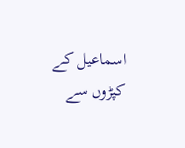اسماعیل کے کپڑوں سے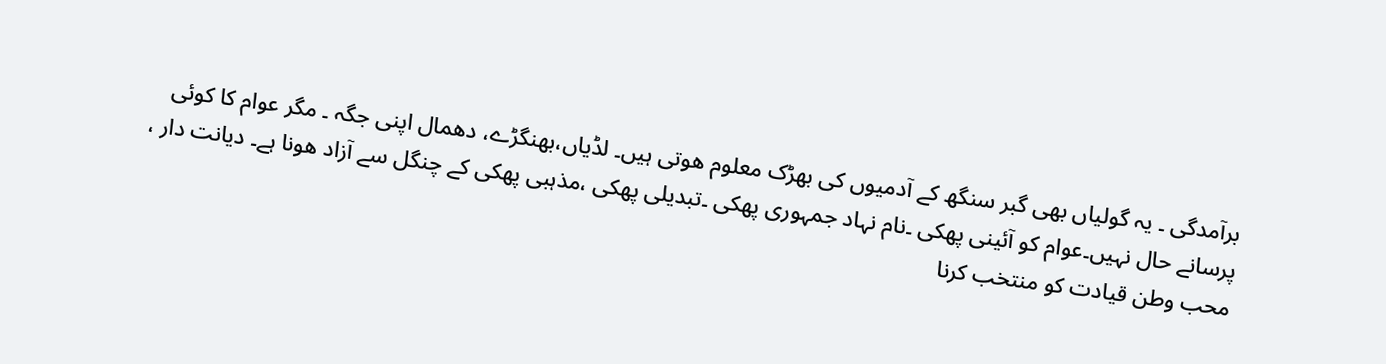برآمدگی ۔ یہ گولیاں بھی گبر سنگھ کے آدمیوں کی بھڑک معلوم ھوتی ہیں۔ لڈیاں،بھنگڑے، دھمال اپنی جگہ ۔ مگر عوام کا کوئی پرسانے حال نہیں۔عوام کو آئینی پھکی ۔نام نہاد جمہوری پھکی ۔تبدیلی پھکی ،مذہبی پھکی کے چنگل سے آزاد ھونا ہے۔ دیانت دار ، محب وطن قیادت کو منتخب کرنا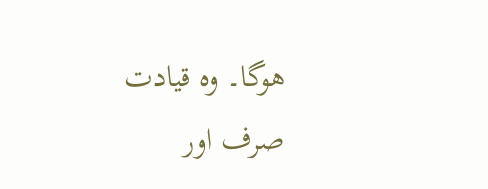ھوگا۔ وہ قیادت صرف اور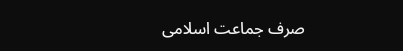صرف جماعت اسلامی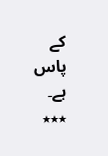کے پاس ہے۔
٭٭٭